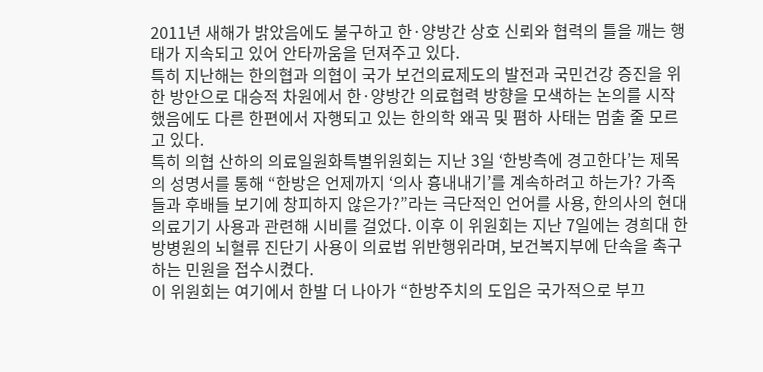2011년 새해가 밝았음에도 불구하고 한·양방간 상호 신뢰와 협력의 틀을 깨는 행태가 지속되고 있어 안타까움을 던져주고 있다.
특히 지난해는 한의협과 의협이 국가 보건의료제도의 발전과 국민건강 증진을 위한 방안으로 대승적 차원에서 한·양방간 의료협력 방향을 모색하는 논의를 시작했음에도 다른 한편에서 자행되고 있는 한의학 왜곡 및 폄하 사태는 멈출 줄 모르고 있다.
특히 의협 산하의 의료일원화특별위원회는 지난 3일 ‘한방측에 경고한다’는 제목의 성명서를 통해 “한방은 언제까지 ‘의사 흉내내기’를 계속하려고 하는가? 가족들과 후배들 보기에 창피하지 않은가?”라는 극단적인 언어를 사용, 한의사의 현대 의료기기 사용과 관련해 시비를 걸었다. 이후 이 위원회는 지난 7일에는 경희대 한방병원의 뇌혈류 진단기 사용이 의료법 위반행위라며, 보건복지부에 단속을 촉구하는 민원을 접수시켰다.
이 위원회는 여기에서 한발 더 나아가 “한방주치의 도입은 국가적으로 부끄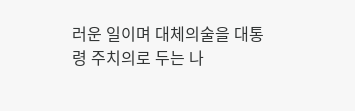러운 일이며 대체의술을 대통령 주치의로 두는 나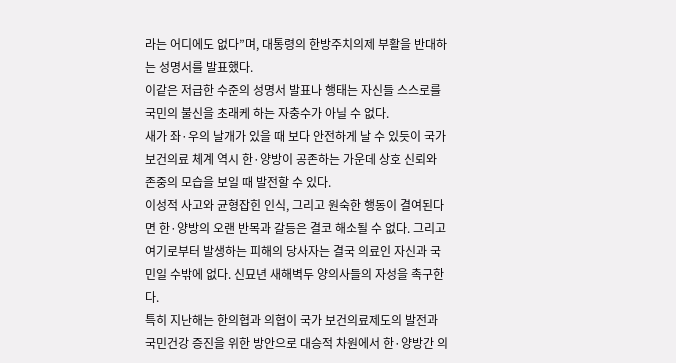라는 어디에도 없다”며, 대통령의 한방주치의제 부활을 반대하는 성명서를 발표했다.
이같은 저급한 수준의 성명서 발표나 행태는 자신들 스스로를 국민의 불신을 초래케 하는 자충수가 아닐 수 없다.
새가 좌·우의 날개가 있을 때 보다 안전하게 날 수 있듯이 국가 보건의료 체계 역시 한·양방이 공존하는 가운데 상호 신뢰와 존중의 모습을 보일 때 발전할 수 있다.
이성적 사고와 균형잡힌 인식, 그리고 원숙한 행동이 결여된다면 한·양방의 오랜 반목과 갈등은 결코 해소될 수 없다. 그리고 여기로부터 발생하는 피해의 당사자는 결국 의료인 자신과 국민일 수밖에 없다. 신묘년 새해벽두 양의사들의 자성을 촉구한다.
특히 지난해는 한의협과 의협이 국가 보건의료제도의 발전과 국민건강 증진을 위한 방안으로 대승적 차원에서 한·양방간 의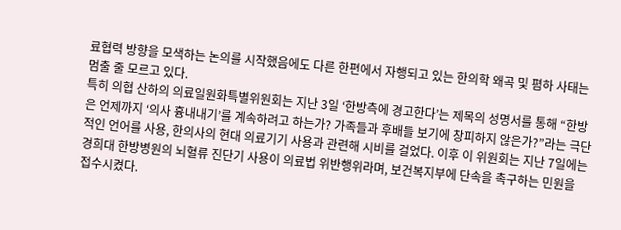료협력 방향을 모색하는 논의를 시작했음에도 다른 한편에서 자행되고 있는 한의학 왜곡 및 폄하 사태는 멈출 줄 모르고 있다.
특히 의협 산하의 의료일원화특별위원회는 지난 3일 ‘한방측에 경고한다’는 제목의 성명서를 통해 “한방은 언제까지 ‘의사 흉내내기’를 계속하려고 하는가? 가족들과 후배들 보기에 창피하지 않은가?”라는 극단적인 언어를 사용, 한의사의 현대 의료기기 사용과 관련해 시비를 걸었다. 이후 이 위원회는 지난 7일에는 경희대 한방병원의 뇌혈류 진단기 사용이 의료법 위반행위라며, 보건복지부에 단속을 촉구하는 민원을 접수시켰다.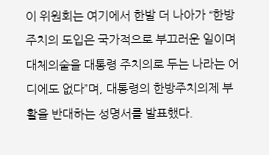이 위원회는 여기에서 한발 더 나아가 “한방주치의 도입은 국가적으로 부끄러운 일이며 대체의술을 대통령 주치의로 두는 나라는 어디에도 없다”며, 대통령의 한방주치의제 부활을 반대하는 성명서를 발표했다.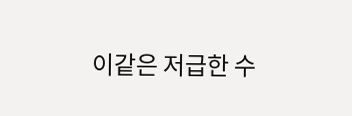이같은 저급한 수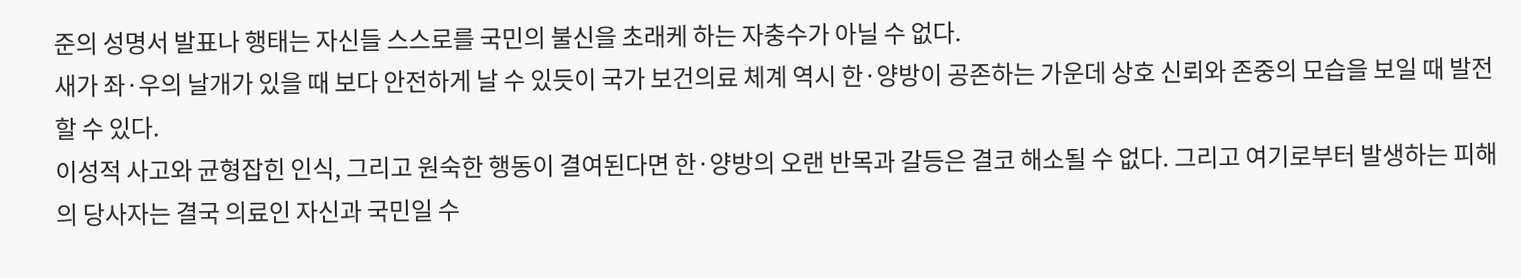준의 성명서 발표나 행태는 자신들 스스로를 국민의 불신을 초래케 하는 자충수가 아닐 수 없다.
새가 좌·우의 날개가 있을 때 보다 안전하게 날 수 있듯이 국가 보건의료 체계 역시 한·양방이 공존하는 가운데 상호 신뢰와 존중의 모습을 보일 때 발전할 수 있다.
이성적 사고와 균형잡힌 인식, 그리고 원숙한 행동이 결여된다면 한·양방의 오랜 반목과 갈등은 결코 해소될 수 없다. 그리고 여기로부터 발생하는 피해의 당사자는 결국 의료인 자신과 국민일 수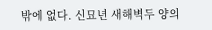밖에 없다. 신묘년 새해벽두 양의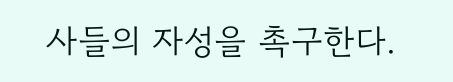사들의 자성을 촉구한다.